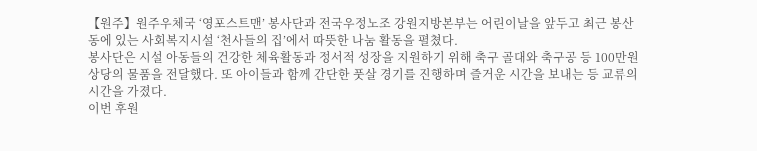【원주】원주우체국 ‘영포스트맨’ 봉사단과 전국우정노조 강원지방본부는 어린이날을 앞두고 최근 봉산동에 있는 사회복지시설 ‘천사들의 집’에서 따뜻한 나눔 활동을 펼쳤다.
봉사단은 시설 아동들의 건강한 체육활동과 정서적 성장을 지원하기 위해 축구 골대와 축구공 등 100만원 상당의 물품을 전달했다. 또 아이들과 함께 간단한 풋살 경기를 진행하며 즐거운 시간을 보내는 등 교류의 시간을 가졌다.
이번 후원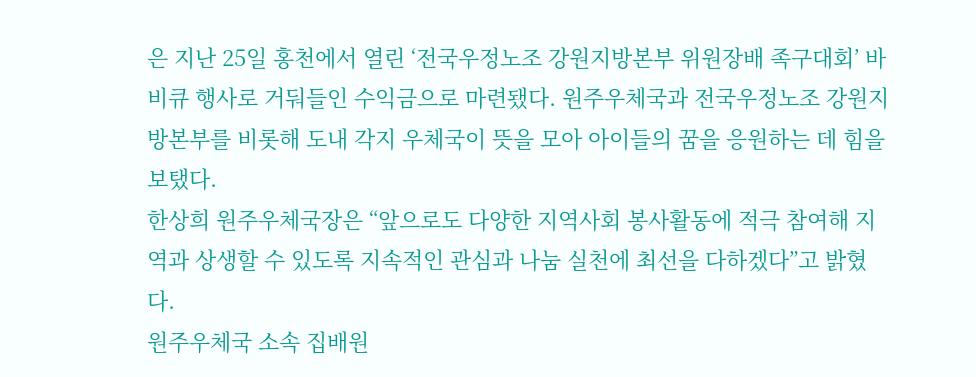은 지난 25일 홍천에서 열린 ‘전국우정노조 강원지방본부 위원장배 족구대회’ 바비큐 행사로 거둬들인 수익금으로 마련됐다. 원주우체국과 전국우정노조 강원지방본부를 비롯해 도내 각지 우체국이 뜻을 모아 아이들의 꿈을 응원하는 데 힘을 보탰다.
한상희 원주우체국장은 “앞으로도 다양한 지역사회 봉사활동에 적극 참여해 지역과 상생할 수 있도록 지속적인 관심과 나눔 실천에 최선을 다하겠다”고 밝혔다.
원주우체국 소속 집배원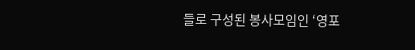들로 구성된 봉사모임인 ‘영포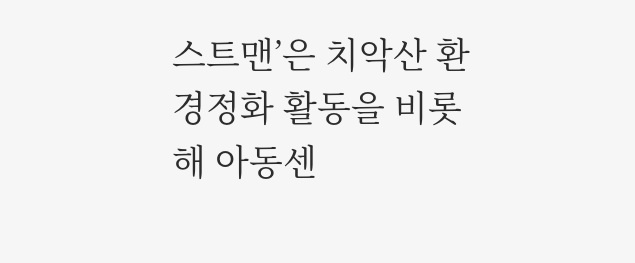스트맨’은 치악산 환경정화 활동을 비롯해 아동센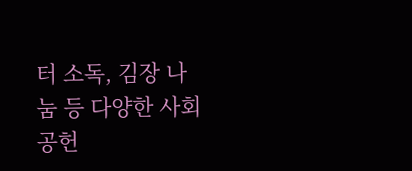터 소독, 김장 나눔 등 다양한 사회공헌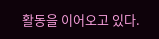활동을 이어오고 있다.